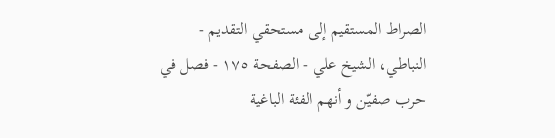الصراط المستقيم إلى مستحقي التقديم - النباطي، الشيخ علي - الصفحة ١٧٥ - فصل في حرب صفيّن و أنهم الفئة الباغية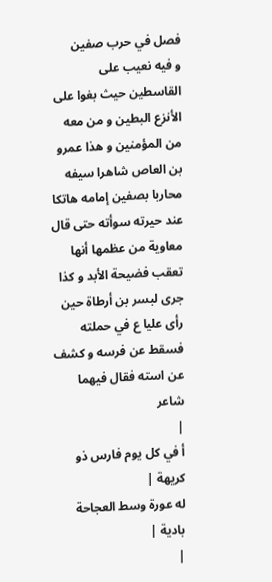فصل في حرب صفين
و فيه نعيب على القاسطين حيث بغوا على الأنزع البطين و من معه من المؤمنين و هذا عمرو بن العاص شاهرا سيفه محاربا بصفين إمامه هاتكا عند حيرته سوأته حتى قال معاوية من عظمها أنها تعقب فضيحة الأبد و كذا جرى لبسر بن أرطاة حين رأى عليا ع في حملته فسقط عن فرسه و كشف عن استه فقال فيهما شاعر
|
أ في كل يوم فارس ذو كريهة |
له عورة وسط العجاحة بادية |
|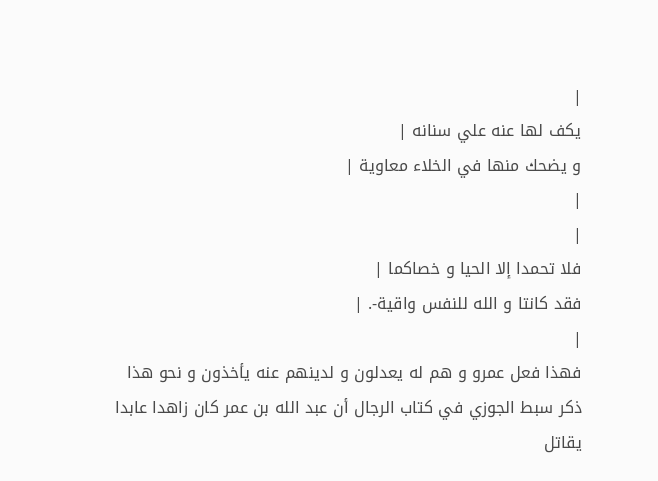|
يكف لها عنه علي سنانه |
و يضحك منها في الخلاء معاوية |
|
|
فلا تحمدا إلا الحيا و خصاكما |
فقد كانتا و الله للنفس واقية-. |
|
فهذا فعل عمرو و هم له يعدلون و لدينهم عنه يأخذون و نحو هذا ذكر سبط الجوزي في كتاب الرجال أن عبد الله بن عمر كان زاهدا عابدا يقاتل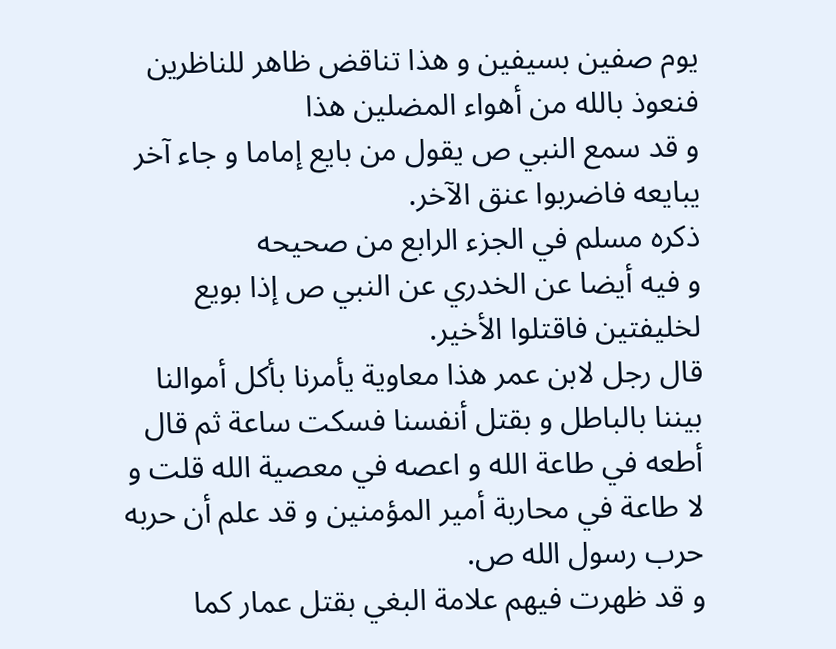يوم صفين بسيفين و هذا تناقض ظاهر للناظرين فنعوذ بالله من أهواء المضلين هذا
و قد سمع النبي ص يقول من بايع إماما و جاء آخر يبايعه فاضربوا عنق الآخر.
ذكره مسلم في الجزء الرابع من صحيحه
و فيه أيضا عن الخدري عن النبي ص إذا بويع لخليفتين فاقتلوا الأخير.
قال رجل لابن عمر هذا معاوية يأمرنا بأكل أموالنا بيننا بالباطل و بقتل أنفسنا فسكت ساعة ثم قال أطعه في طاعة الله و اعصه في معصية الله قلت و لا طاعة في محاربة أمير المؤمنين و قد علم أن حربه حرب رسول الله ص.
و قد ظهرت فيهم علامة البغي بقتل عمار كما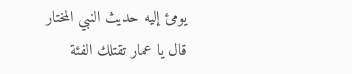يومئ إليه حديث النبي المختار
قال يا عمار تقتلك الفئة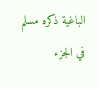الباغية ذكره مسلم في الجزء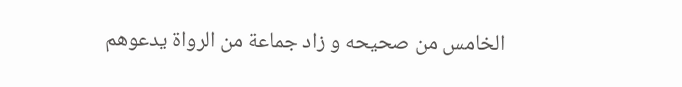الخامس من صحيحه و زاد جماعة من الرواة يدعوهم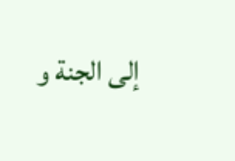إلى الجنة و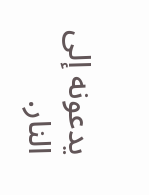يدعونه إلى النار.